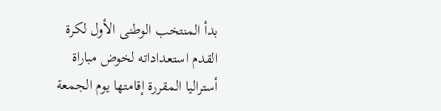بدأ المنتخب الوطنى الأول لكرة القدم استعداداته لخوض مباراة أستراليا المقررة إقامتها يوم الجمعة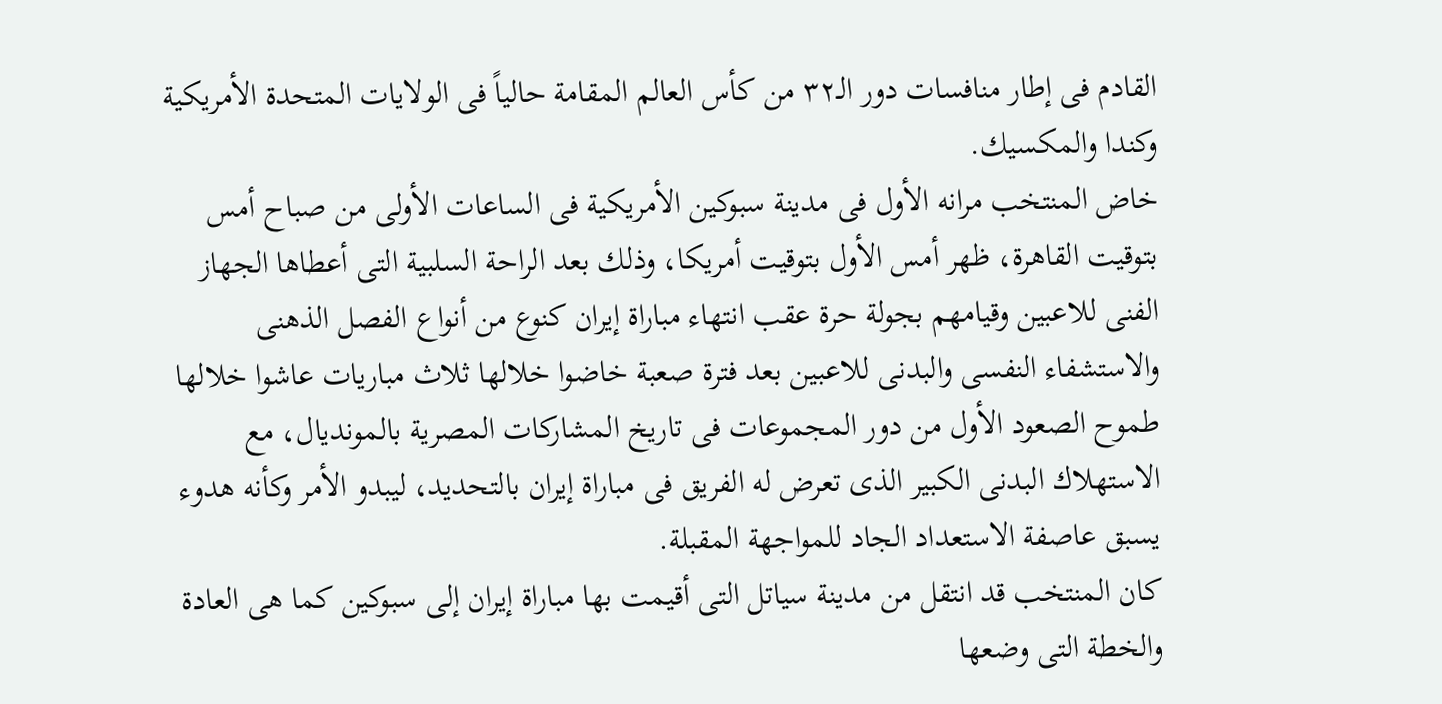القادم فى إطار منافسات دور الـ٣٢ من كأس العالم المقامة حالياً فى الولايات المتحدة الأمريكية وكندا والمكسيك.
خاض المنتخب مرانه الأول فى مدينة سبوكين الأمريكية فى الساعات الأولى من صباح أمس بتوقيت القاهرة، ظهر أمس الأول بتوقيت أمريكا، وذلك بعد الراحة السلبية التى أعطاها الجهاز الفنى للاعبين وقيامهم بجولة حرة عقب انتهاء مباراة إيران كنوع من أنواع الفصل الذهنى والاستشفاء النفسى والبدنى للاعبين بعد فترة صعبة خاضوا خلالها ثلاث مباريات عاشوا خلالها طموح الصعود الأول من دور المجموعات فى تاريخ المشاركات المصرية بالمونديال، مع الاستهلاك البدنى الكبير الذى تعرض له الفريق فى مباراة إيران بالتحديد، ليبدو الأمر وكأنه هدوء يسبق عاصفة الاستعداد الجاد للمواجهة المقبلة.
كان المنتخب قد انتقل من مدينة سياتل التى أقيمت بها مباراة إيران إلى سبوكين كما هى العادة والخطة التى وضعها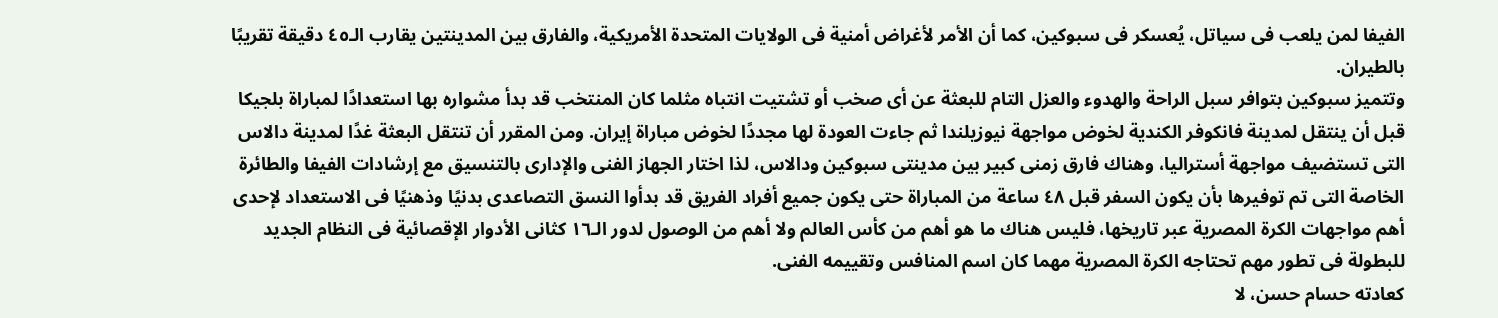الفيفا لمن يلعب فى سياتل، يُعسكر فى سبوكين، كما أن الأمر لأغراض أمنية فى الولايات المتحدة الأمريكية، والفارق بين المدينتين يقارب الـ٤٥ دقيقة تقريبًا بالطيران.
وتتميز سبوكين بتوافر سبل الراحة والهدوء والعزل التام للبعثة عن أى صخب أو تشتيت انتباه مثلما كان المنتخب قد بدأ مشواره بها استعدادًا لمباراة بلجيكا قبل أن ينتقل لمدينة فانكوفر الكندية لخوض مواجهة نيوزيلندا ثم جاءت العودة لها مجددًا لخوض مباراة إيران. ومن المقرر أن تنتقل البعثة غدًا لمدينة دالاس التى تستضيف مواجهة أستراليا، وهناك فارق زمنى كبير بين مدينتى سبوكين ودالاس، لذا اختار الجهاز الفنى والإدارى بالتنسيق مع إرشادات الفيفا والطائرة الخاصة التى تم توفيرها بأن يكون السفر قبل ٤٨ ساعة من المباراة حتى يكون جميع أفراد الفريق قد بدأوا النسق التصاعدى بدنيًا وذهنيًا فى الاستعداد لإحدى أهم مواجهات الكرة المصرية عبر تاريخها، فليس هناك ما هو أهم من كأس العالم ولا أهم من الوصول لدور الـ١٦ كثانى الأدوار الإقصائية فى النظام الجديد للبطولة فى تطور مهم تحتاجه الكرة المصرية مهما كان اسم المنافس وتقييمه الفنى.
كعادته حسام حسن، لا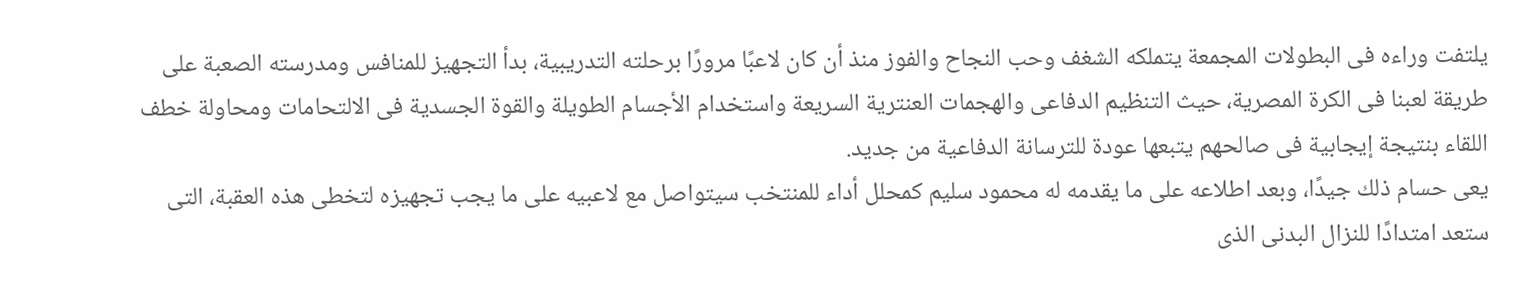يلتفت وراءه فى البطولات المجمعة يتملكه الشغف وحب النجاح والفوز منذ أن كان لاعبًا مرورًا برحلته التدريبية، بدأ التجهيز للمنافس ومدرسته الصعبة على طريقة لعبنا فى الكرة المصرية، حيث التنظيم الدفاعى والهجمات العنترية السريعة واستخدام الأجسام الطويلة والقوة الجسدية فى الالتحامات ومحاولة خطف اللقاء بنتيجة إيجابية فى صالحهم يتبعها عودة للترسانة الدفاعية من جديد.
يعى حسام ذلك جيدًا، وبعد اطلاعه على ما يقدمه له محمود سليم كمحلل أداء للمنتخب سيتواصل مع لاعبيه على ما يجب تجهيزه لتخطى هذه العقبة، التى ستعد امتدادًا للنزال البدنى الذى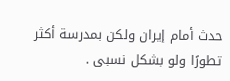حدث أمام إيران ولكن بمدرسة أكثر تطورًا ولو بشكل نسبى .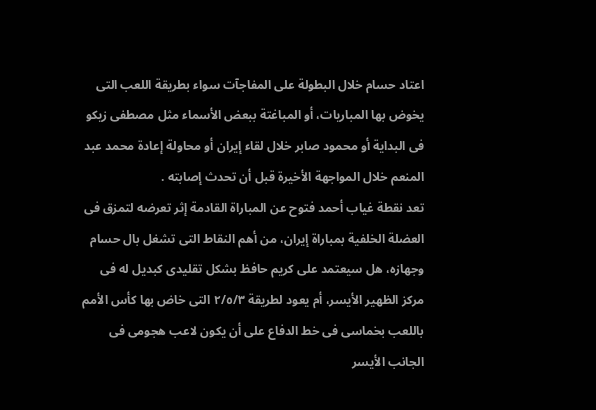اعتاد حسام خلال البطولة على المفاجآت سواء بطريقة اللعب التى يخوض بها المباريات، أو المباغتة ببعض الأسماء مثل مصطفى زيكو فى البداية أو محمود صابر خلال لقاء إيران أو محاولة إعادة محمد عبد المنعم خلال المواجهة الأخيرة قبل أن تحدث إصابته .
تعد نقطة غياب أحمد فتوح عن المباراة القادمة إثر تعرضه لتمزق فى العضلة الخلفية بمباراة إيران، من أهم النقاط التى تشغل بال حسام وجهازه، هل سيعتمد على كريم حافظ بشكل تقليدى كبديل له فى مركز الظهير الأيسر، أم يعود لطريقة ٢/٥/٣ التى خاض بها كأس الأمم باللعب بخماسى فى خط الدفاع على أن يكون لاعب هجومى فى الجانب الأيسر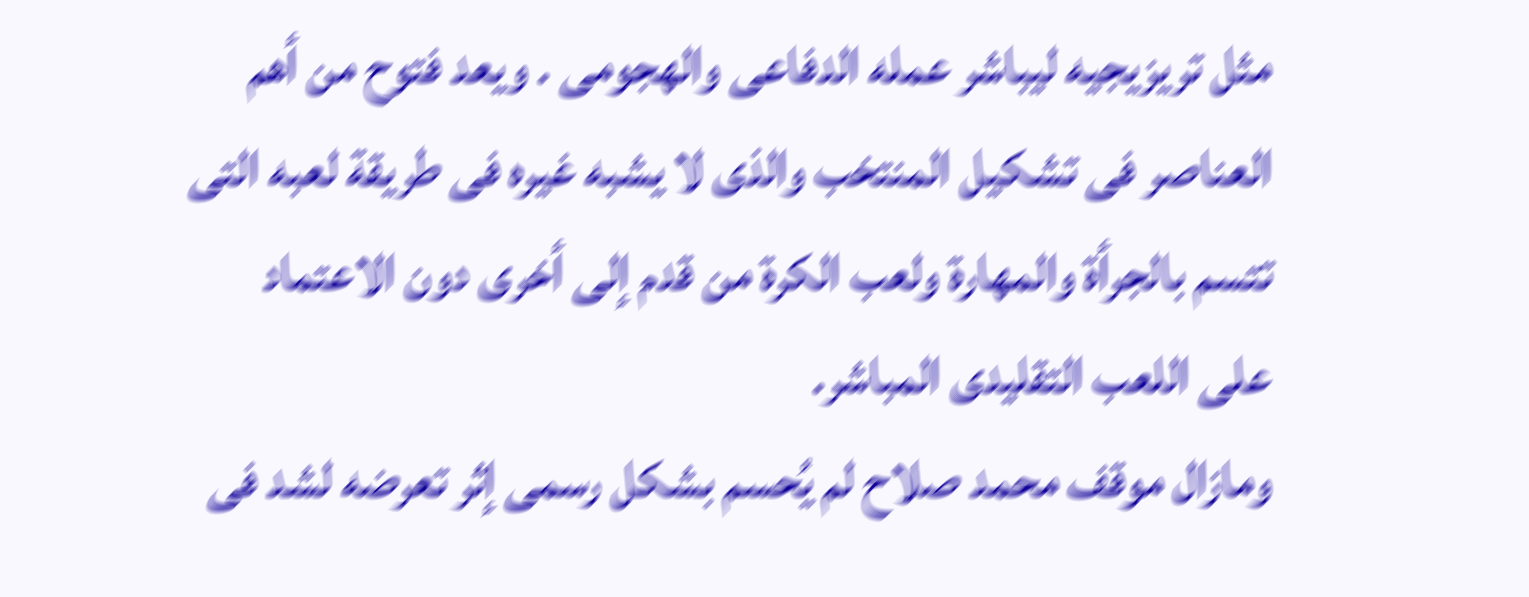مثل تريزيجيه ليباشر عمله الدفاعى والهجومى . ويعد فتوح من أهم العناصر فى تشكيل المنتخب والذى لا يشبه غيره فى طريقة لعبه التى تتسم بالجرأة والمهارة ولعب الكرة من قدم إلى أخرى دون الاعتماد على اللعب التقليدى المباشر.
ومازال موقف محمد صلاح لم يُحسم بشكل رسمى إثر تعرضه لشد فى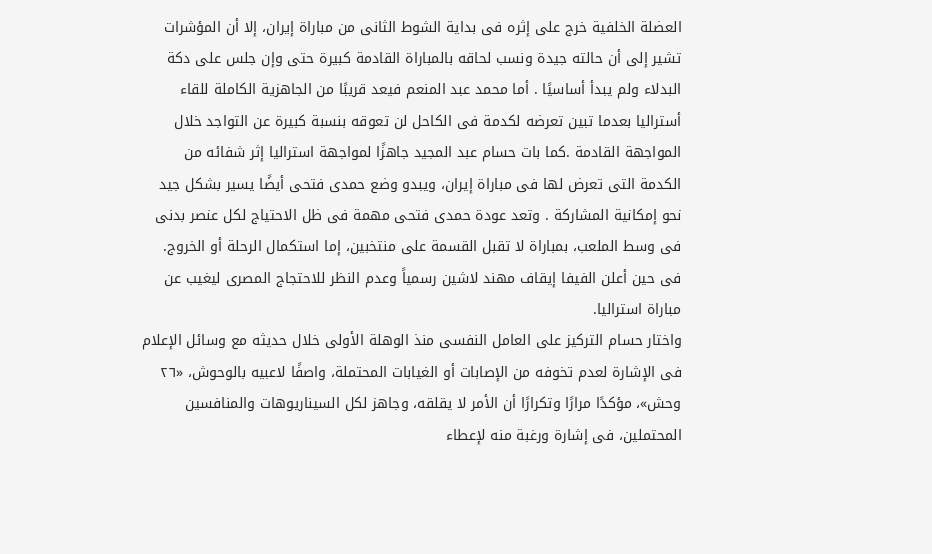العضلة الخلفية خرج على إثره فى بداية الشوط الثانى من مباراة إيران، إلا أن المؤشرات تشير إلى أن حالته جيدة ونسب لحاقه بالمباراة القادمة كبيرة حتى وإن جلس على دكة البدلاء ولم يبدأ أساسيًا . أما محمد عبد المنعم فيعد قريبًا من الجاهزية الكاملة للقاء أستراليا بعدما تبين تعرضه لكدمة فى الكاحل لن تعوقه بنسبة كبيرة عن التواجد خلال المواجهة القادمة .كما بات حسام عبد المجيد جاهزًا لمواجهة استراليا إثر شفائه من الكدمة التى تعرض لها فى مباراة إيران، ويبدو وضع حمدى فتحى أيضًا يسير بشكل جيد نحو إمكانية المشاركة . وتعد عودة حمدى فتحى مهمة فى ظل الاحتياج لكل عنصر بدنى فى وسط الملعب، بمباراة لا تقبل القسمة على منتخبين، إما استكمال الرحلة أو الخروج.
فى حين أعلن الفيفا إيقاف مهند لاشين رسمياً وعدم النظر للاحتجاج المصرى ليغيب عن مباراة استراليا.
واختار حسام التركيز على العامل النفسى منذ الوهلة الأولى خلال حديثه مع وسائل الإعلام فى الإشارة لعدم تخوفه من الإصابات أو الغيابات المحتملة، واصفًا لاعبيه بالوحوش، «٢٦ وحش»، مؤكدًا مرارًا وتكرارًا أن الأمر لا يقلقه، وجاهز لكل السيناريوهات والمنافسين المحتملين، فى إشارة ورغبة منه لإعطاء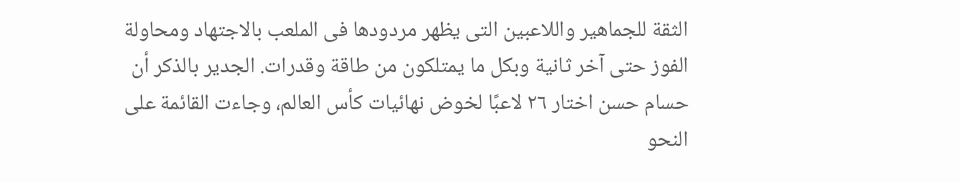الثقة للجماهير واللاعبين التى يظهر مردودها فى الملعب بالاجتهاد ومحاولة الفوز حتى آخر ثانية وبكل ما يمتلكون من طاقة وقدرات. الجدير بالذكر أن حسام حسن اختار ٢٦ لاعبًا لخوض نهائيات كأس العالم، وجاءت القائمة على النحو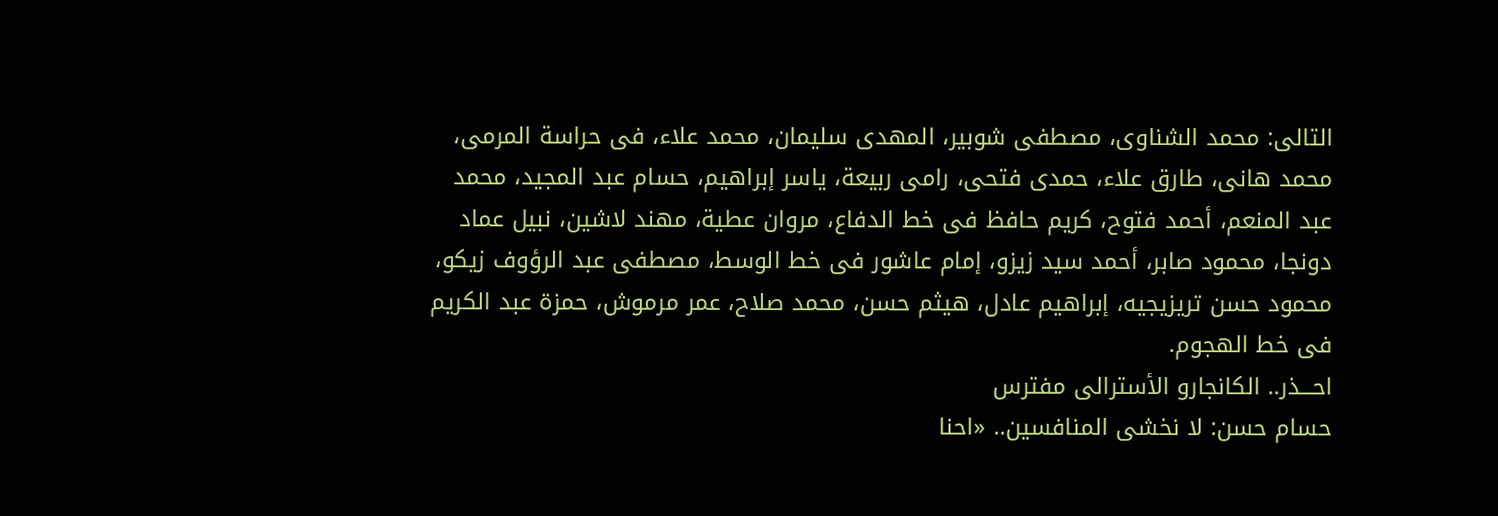التالى: محمد الشناوى، مصطفى شوبير، المهدى سليمان، محمد علاء، فى حراسة المرمى، محمد هانى، طارق علاء، حمدى فتحى، رامى ربيعة، ياسر إبراهيم، حسام عبد المجيد، محمد عبد المنعم، أحمد فتوح، كريم حافظ فى خط الدفاع، مروان عطية، مهند لاشين، نبيل عماد دونجا، محمود صابر، أحمد سيد زيزو، إمام عاشور فى خط الوسط، مصطفى عبد الرؤوف زيكو، محمود حسن تريزيجيه، إبراهيم عادل، هيثم حسن، محمد صلاح، عمر مرموش، حمزة عبد الكريم فى خط الهجوم.
احـــذر.. الكانجارو الأسترالى مفترس
حسام حسن: لا نخشى المنافسين.. «احنا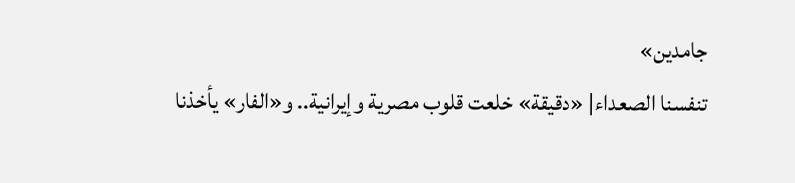جامدين»
تنفسنا الصعداء| «دقيقة» خلعت قلوب مصرية وإيرانية.. و«الفار» يأخذنا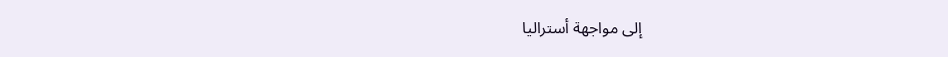إلى مواجهة أستراليا